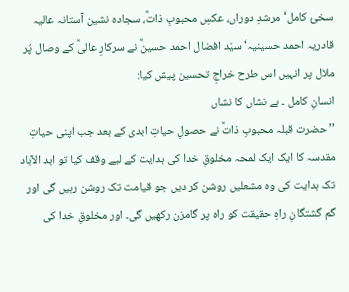سخیٔ کامل‘ مرشدِ دوراں، عکسِ محبوبِ ذاتؒ، سجادہ نشین آستانہ عالیہ قادریہ احمد حسینیہ‘ سیّد افضال احمد حسینؒ نے سرکارِ عالیؒ کے وصال پُر ملال پر انہیں اس طرح خراجِ تحسین پیش کیا:
انسانِ کامل ۔ بے نشاں کا نشاں
’’حضرت قبلہ محبوبِ ذاتؒ نے حصولِ حیاتِ ابدی کے بعد جب اپنی حیاتِ مقدسہ کا ایک ایک لمحہ مخلوقِ خدا کی ہدایت کے لیے وقف کیا تو ابد الآباد تک ہدایت کی وہ مشعلیں روشن کر دیں جو قیامت تک روشن رہیں گی اور گم گشتگانِ راہِ حقیقت کو راہ پر گامزن رکھیں گی۔ اور مخلوقِ خدا کی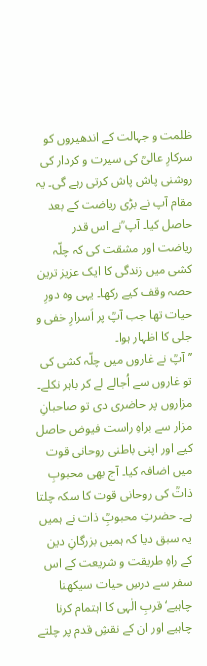ظلمت و جہالت کے اندھیروں کو سرکارِ عالیؒ کی سیرت و کردار کی روشنی پاش پاش کرتی رہے گی۔ یہ مقام آپ نے بڑی ریاضت کے بعد حاصل کیا۔ آپ ؒنے اس قدر ریاضت اور مشقت کی کہ چلّہ کشی میں زندگی کا ایک عزیز ترین حصہ وقف کیے رکھا۔ یہی وہ دورِ حیات تھا جب آپؒ پر اَسرارِ خفی و جلی کا اظہار ہوا۔
’’آپؒ نے غاروں میں چلّہ کشی کی تو غاروں سے اُجالے لے کر باہر نکلے۔ مزاروں پر حاضری دی تو صاحبانِ مزار سے براہِ راست فیوض حاصل کیے اور اپنی باطنی روحانی قوت میں اضافہ کیا۔ آج بھی محبوبِ ذاتؒ کی روحانی قوت کا سکہ چلتا ہے۔ حضرتِ محبوبِؒ ذات نے ہمیں یہ سبق دیا کہ ہمیں بزرگانِ دین کے راہِ طریقت و شریعت کے اس سفر سے درسِ حیات سیکھنا چاہیے‘ قربِ الٰہی کا اہتمام کرنا چاہیے اور ان کے نقشِ قدم پر چلتے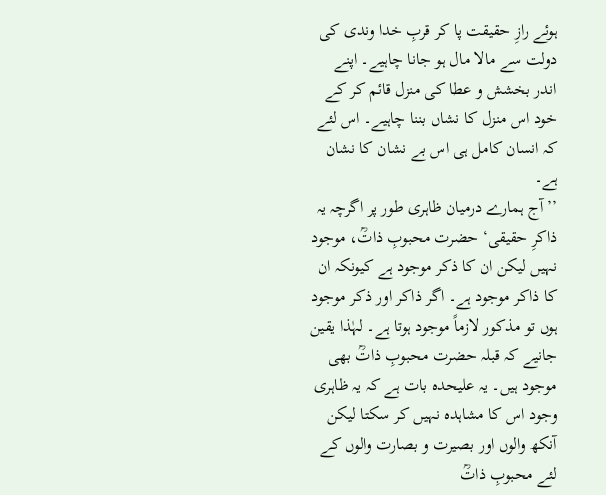ہوئے رازِ حقیقت پا کر قربِ خدا وندی کی دولت سے مالا مال ہو جانا چاہیے۔ اپنے اندر بخشش و عطا کی منزل قائم کر کے خود اس منزل کا نشاں بننا چاہیے۔ اس لئے کہ انسان کامل ہی اس بے نشان کا نشان ہے۔
’’آج ہمارے درمیان ظاہری طور پر اگرچہ یہ ذاکرِ حقیقی‘ حضرت محبوبِ ذاتؒ، موجود نہیں لیکن ان کا ذکر موجود ہے کیونکہ ان کا ذاکر موجود ہے۔ اگر ذاکر اور ذکر موجود ہوں تو مذکور لازماً موجود ہوتا ہے۔ لہٰذا یقین جانیے کہ قبلہ حضرت محبوبِ ذاتؒ بھی موجود ہیں۔ یہ علیحدہ بات ہے کہ یہ ظاہری وجود اس کا مشاہدہ نہیں کر سکتا لیکن آنکھ والوں اور بصیرت و بصارت والوں کے لئے محبوبِ ذاتؒ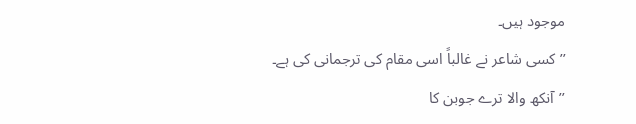موجود ہیں۔
’’کسی شاعر نے غالباً اسی مقام کی ترجمانی کی ہے۔
’’آنکھ والا ترے جوبن کا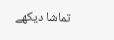تماشا دیکھے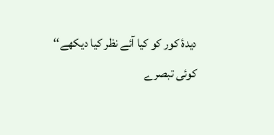دیدۂ کور کو کیا آئے نظر کیا دیکھے‘‘
کوئی تبصرے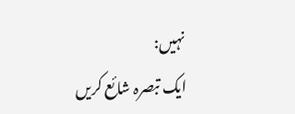نہیں:
ایک تبصرہ شائع کریں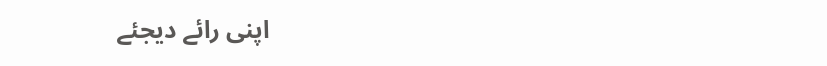اپنی رائے دیجئے